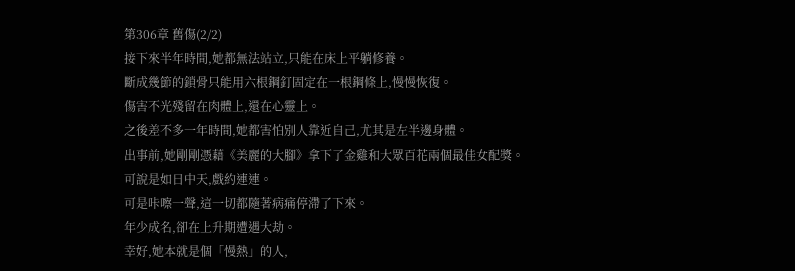第306章 舊傷(2/2)
接下來半年時間,她都無法站立,只能在床上平躺修養。
斷成幾節的鎖骨只能用六根鋼釘固定在一根鋼條上,慢慢恢復。
傷害不光殘留在肉體上,還在心靈上。
之後差不多一年時間,她都害怕別人靠近自己,尤其是左半邊身體。
出事前,她剛剛憑藉《美麗的大腳》拿下了金雞和大眾百花兩個最佳女配獎。
可說是如日中天,戲約連連。
可是咔嚓一聲,這一切都隨著病痛停滯了下來。
年少成名,卻在上升期遭遇大劫。
幸好,她本就是個「慢熱」的人,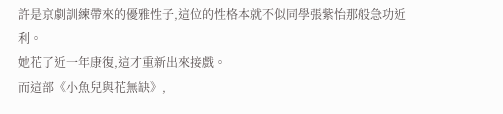許是京劇訓練帶來的優雅性子,這位的性格本就不似同學張紫怡那般急功近利。
她花了近一年康復,這才重新出來接戲。
而這部《小魚兒與花無缺》,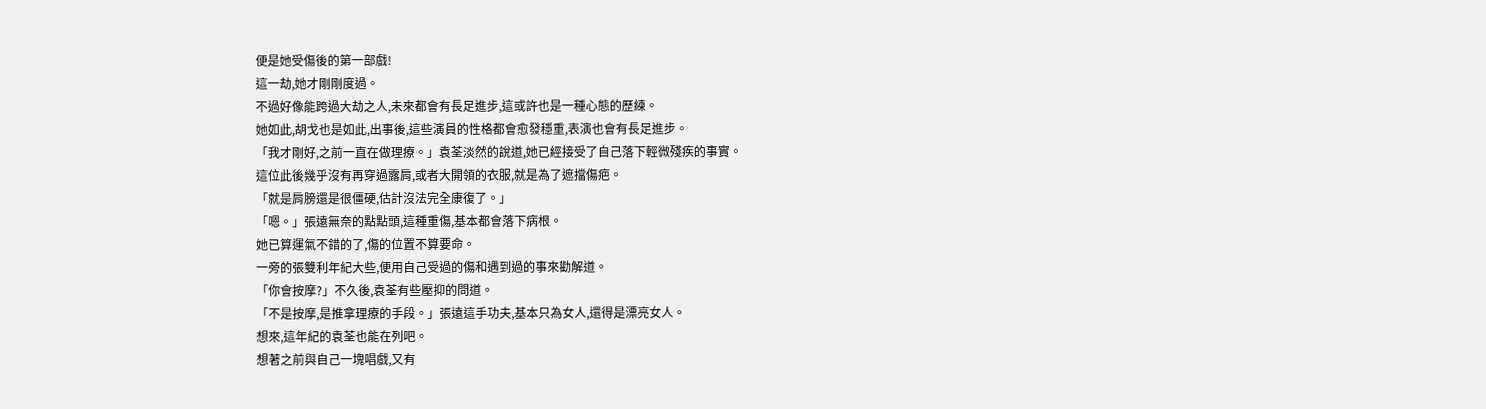便是她受傷後的第一部戲!
這一劫,她才剛剛度過。
不過好像能跨過大劫之人,未來都會有長足進步,這或許也是一種心態的歷練。
她如此,胡戈也是如此,出事後,這些演員的性格都會愈發穩重,表演也會有長足進步。
「我才剛好,之前一直在做理療。」袁荃淡然的說道,她已經接受了自己落下輕微殘疾的事實。
這位此後幾乎沒有再穿過露肩,或者大開領的衣服,就是為了遮擋傷疤。
「就是肩膀還是很僵硬,估計沒法完全康復了。」
「嗯。」張遠無奈的點點頭,這種重傷,基本都會落下病根。
她已算運氣不錯的了,傷的位置不算要命。
一旁的張雙利年紀大些,便用自己受過的傷和遇到過的事來勸解道。
「你會按摩?」不久後,袁荃有些壓抑的問道。
「不是按摩,是推拿理療的手段。」張遠這手功夫,基本只為女人,還得是漂亮女人。
想來,這年紀的袁荃也能在列吧。
想著之前與自己一塊唱戲,又有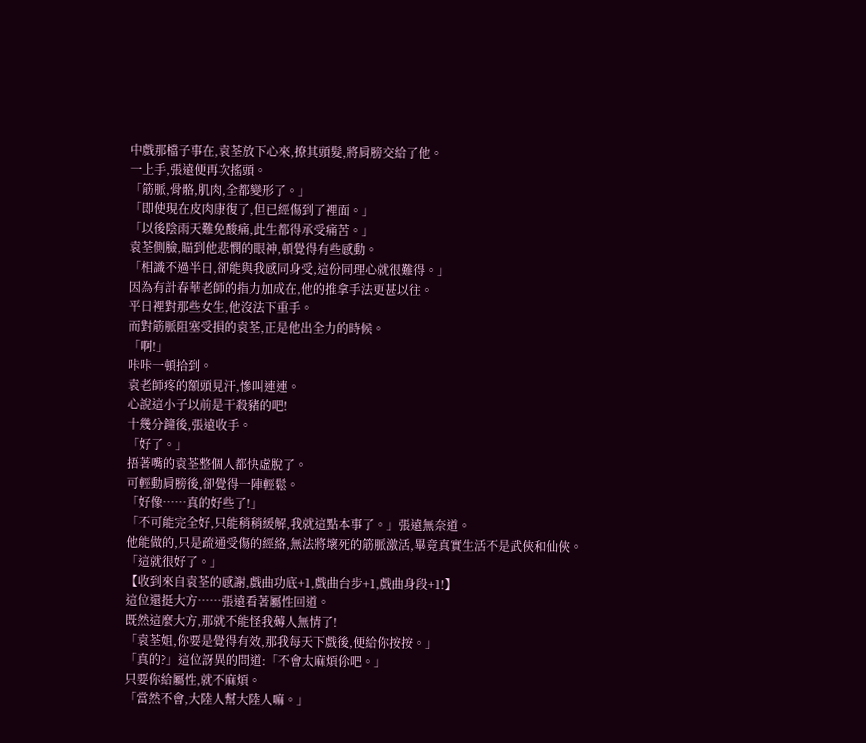中戲那檔子事在,袁荃放下心來,撩其頭髮,將肩膀交給了他。
一上手,張遠便再次搖頭。
「筋脈,骨骼,肌肉,全都變形了。」
「即使現在皮肉康復了,但已經傷到了裡面。」
「以後陰雨天難免酸痛,此生都得承受痛苦。」
袁荃側臉,瞄到他悲憫的眼神,頓覺得有些感動。
「相識不過半日,卻能與我感同身受,這份同理心就很難得。」
因為有計春華老師的指力加成在,他的推拿手法更甚以往。
平日裡對那些女生,他沒法下重手。
而對筋脈阻塞受損的袁荃,正是他出全力的時候。
「啊!」
咔咔一頓拾到。
袁老師疼的額頭見汗,慘叫連連。
心說這小子以前是干殺豬的吧!
十幾分鐘後,張遠收手。
「好了。」
捂著嘴的袁荃整個人都快虛脫了。
可輕動肩膀後,卻覺得一陣輕鬆。
「好像……真的好些了!」
「不可能完全好,只能稍稍緩解,我就這點本事了。」張遠無奈道。
他能做的,只是疏通受傷的經絡,無法將壞死的筋脈激活,畢竟真實生活不是武俠和仙俠。
「這就很好了。」
【收到來自袁荃的感謝,戲曲功底+1,戲曲台步+1,戲曲身段+1!】
這位還挺大方……張遠看著屬性回道。
既然這麼大方,那就不能怪我薅人無情了!
「袁荃姐,你要是覺得有效,那我每天下戲後,便給你按按。」
「真的?」這位訝異的問道:「不會太麻煩伱吧。」
只要你給屬性,就不麻煩。
「當然不會,大陸人幫大陸人嘛。」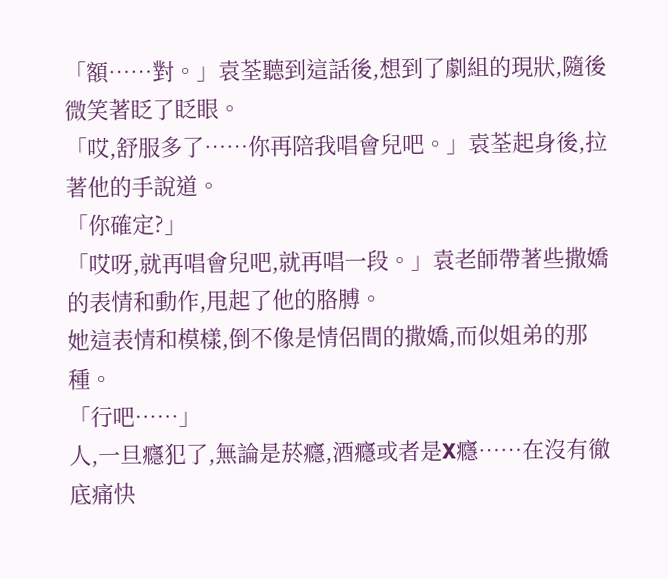「額……對。」袁荃聽到這話後,想到了劇組的現狀,隨後微笑著眨了眨眼。
「哎,舒服多了……你再陪我唱會兒吧。」袁荃起身後,拉著他的手說道。
「你確定?」
「哎呀,就再唱會兒吧,就再唱一段。」袁老師帶著些撒嬌的表情和動作,甩起了他的胳膊。
她這表情和模樣,倒不像是情侶間的撒嬌,而似姐弟的那種。
「行吧……」
人,一旦癮犯了,無論是菸癮,酒癮或者是X癮……在沒有徹底痛快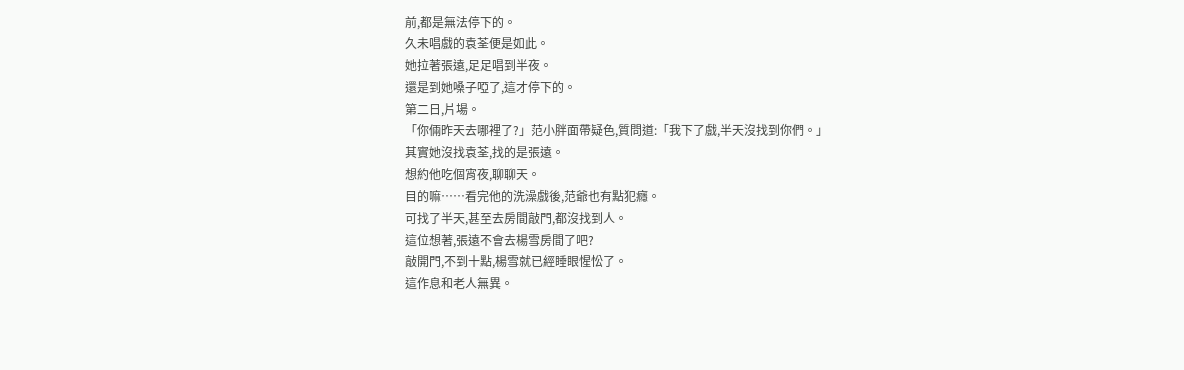前,都是無法停下的。
久未唱戲的袁荃便是如此。
她拉著張遠,足足唱到半夜。
還是到她嗓子啞了,這才停下的。
第二日,片場。
「你倆昨天去哪裡了?」范小胖面帶疑色,質問道:「我下了戲,半天沒找到你們。」
其實她沒找袁荃,找的是張遠。
想約他吃個宵夜,聊聊天。
目的嘛……看完他的洗澡戲後,范爺也有點犯癮。
可找了半天,甚至去房間敲門,都沒找到人。
這位想著,張遠不會去楊雪房間了吧?
敲開門,不到十點,楊雪就已經睡眼惺忪了。
這作息和老人無異。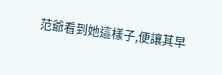范爺看到她這樣子,便讓其早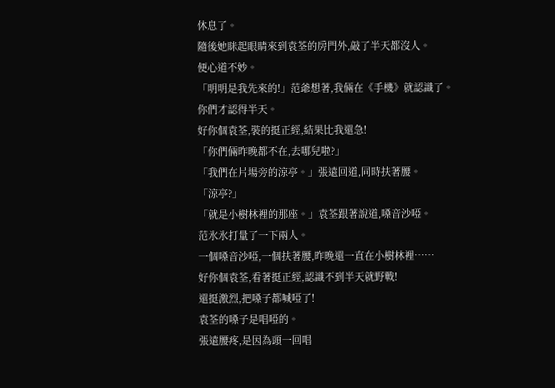休息了。
隨後她眯起眼睛來到袁荃的房門外,敲了半天都沒人。
便心道不妙。
「明明是我先來的!」范爺想著,我倆在《手機》就認識了。
你們才認得半天。
好你個袁荃,裝的挺正經,結果比我還急!
「你們倆昨晚都不在,去哪兒啦?」
「我們在片場旁的涼亭。」張遠回道,同時扶著腰。
「涼亭?」
「就是小樹林裡的那座。」袁荃跟著說道,嗓音沙啞。
范氷氷打量了一下兩人。
一個嗓音沙啞,一個扶著腰,昨晚還一直在小樹林裡……
好你個袁荃,看著挺正經,認識不到半天就野戰!
還挺激烈,把嗓子都喊啞了!
袁荃的嗓子是唱啞的。
張遠腰疼,是因為頭一回唱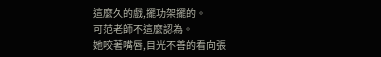這麼久的戲,擺功架擺的。
可范老師不這麼認為。
她咬著嘴唇,目光不善的看向張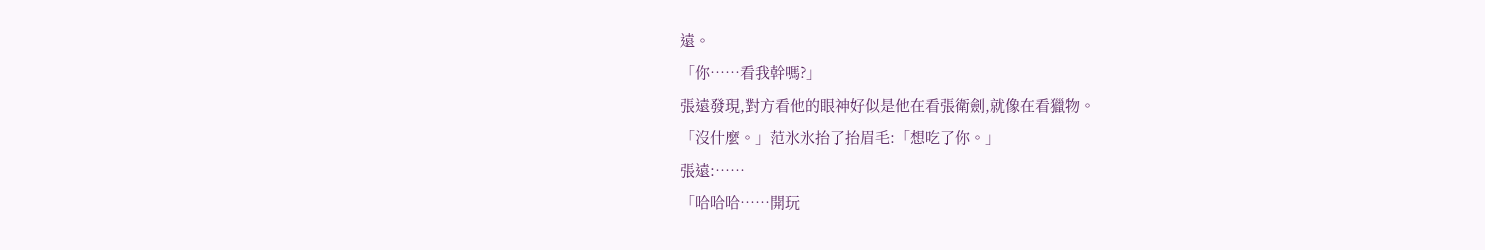遠。
「你……看我幹嗎?」
張遠發現,對方看他的眼神好似是他在看張衛劍,就像在看獵物。
「沒什麼。」范氷氷抬了抬眉毛:「想吃了你。」
張遠:……
「哈哈哈……開玩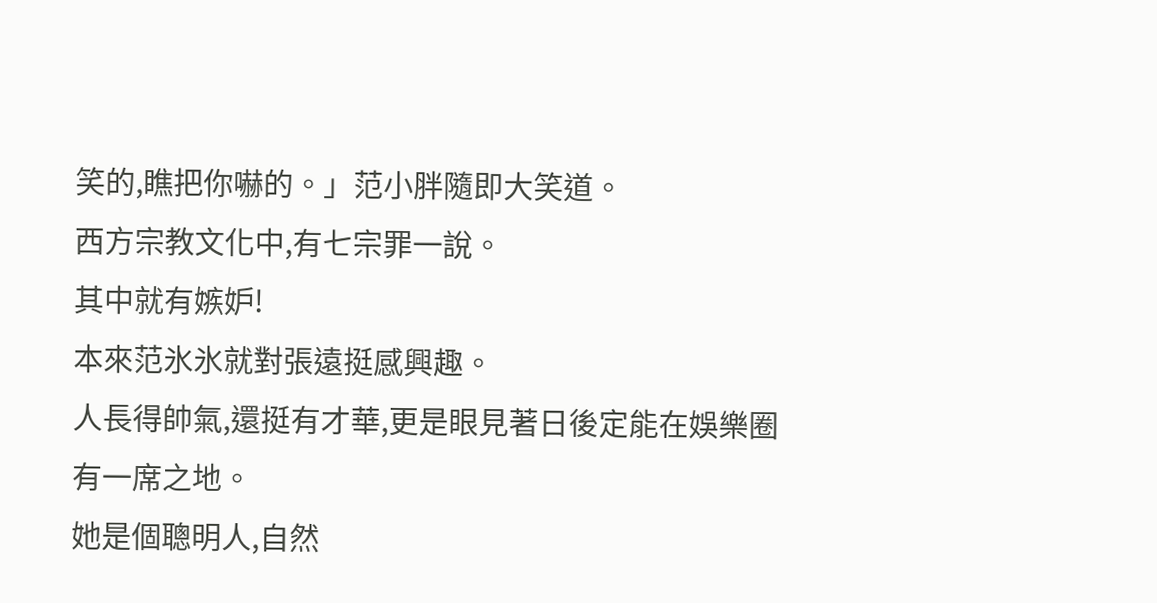笑的,瞧把你嚇的。」范小胖隨即大笑道。
西方宗教文化中,有七宗罪一說。
其中就有嫉妒!
本來范氷氷就對張遠挺感興趣。
人長得帥氣,還挺有才華,更是眼見著日後定能在娛樂圈有一席之地。
她是個聰明人,自然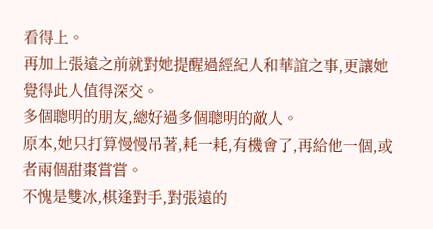看得上。
再加上張遠之前就對她提醒過經紀人和華誼之事,更讓她覺得此人值得深交。
多個聰明的朋友,總好過多個聰明的敵人。
原本,她只打算慢慢吊著,耗一耗,有機會了,再給他一個,或者兩個甜棗嘗嘗。
不愧是雙冰,棋逢對手,對張遠的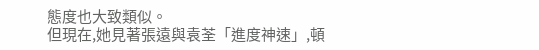態度也大致類似。
但現在,她見著張遠與袁荃「進度神速」,頓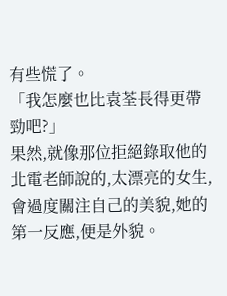有些慌了。
「我怎麼也比袁荃長得更帶勁吧?」
果然,就像那位拒絕錄取他的北電老師說的,太漂亮的女生,會過度關注自己的美貌,她的第一反應,便是外貌。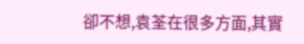卻不想,袁荃在很多方面,其實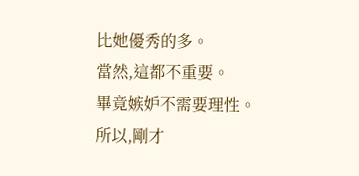比她優秀的多。
當然,這都不重要。
畢竟嫉妒不需要理性。
所以,剛才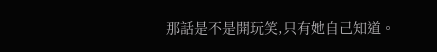那話是不是開玩笑,只有她自己知道。